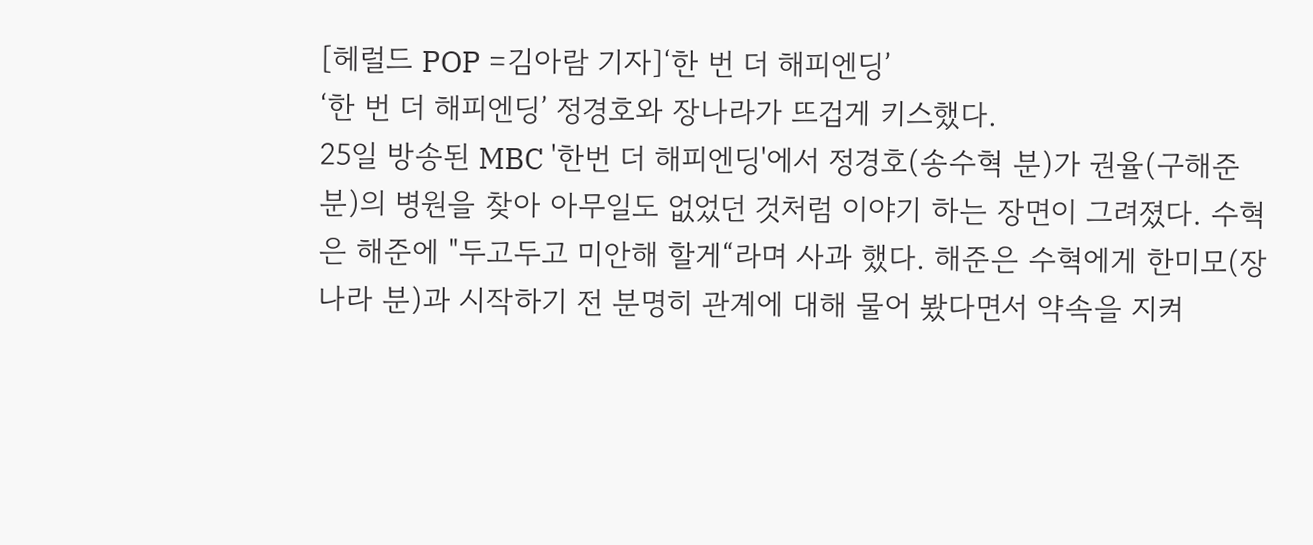[헤럴드 POP =김아람 기자]‘한 번 더 해피엔딩’
‘한 번 더 해피엔딩’ 정경호와 장나라가 뜨겁게 키스했다.
25일 방송된 MBC '한번 더 해피엔딩'에서 정경호(송수혁 분)가 권율(구해준 분)의 병원을 찾아 아무일도 없었던 것처럼 이야기 하는 장면이 그려졌다. 수혁은 해준에 "두고두고 미안해 할게“라며 사과 했다. 해준은 수혁에게 한미모(장나라 분)과 시작하기 전 분명히 관계에 대해 물어 봤다면서 약속을 지켜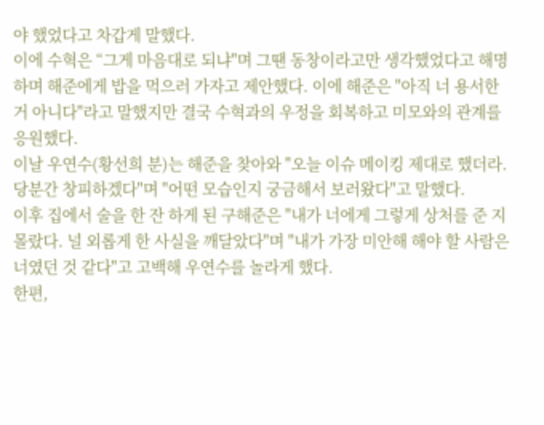야 했었다고 차갑게 말했다.
이에 수혁은 “그게 마음대로 되냐"며 그땐 동창이라고만 생각했었다고 해명하며 해준에게 밥을 먹으러 가자고 제안했다. 이에 해준은 "아직 너 용서한 거 아니다"라고 말했지만 결국 수혁과의 우정을 회복하고 미모와의 관계를 응원했다.
이날 우연수(황선희 분)는 해준을 찾아와 "오늘 이슈 메이킹 제대로 했더라. 당분간 창피하겠다"며 "어떤 모습인지 궁금해서 보러왔다"고 말했다.
이후 집에서 술을 한 잔 하게 된 구해준은 "내가 너에게 그렇게 상처를 준 지 몰랐다. 널 외롭게 한 사실을 깨달았다"며 "내가 가장 미안해 해야 할 사람은 너였던 것 같다"고 고백해 우연수를 놀라게 했다.
한편,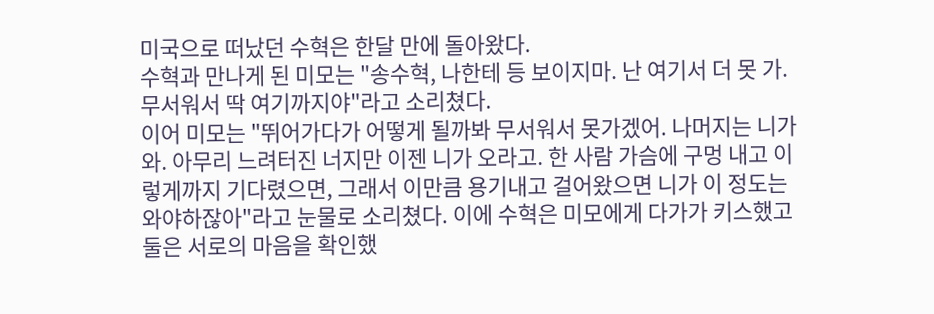미국으로 떠났던 수혁은 한달 만에 돌아왔다.
수혁과 만나게 된 미모는 "송수혁, 나한테 등 보이지마. 난 여기서 더 못 가. 무서워서 딱 여기까지야"라고 소리쳤다.
이어 미모는 "뛰어가다가 어떻게 될까봐 무서워서 못가겠어. 나머지는 니가 와. 아무리 느려터진 너지만 이젠 니가 오라고. 한 사람 가슴에 구멍 내고 이렇게까지 기다렸으면, 그래서 이만큼 용기내고 걸어왔으면 니가 이 정도는 와야하잖아"라고 눈물로 소리쳤다. 이에 수혁은 미모에게 다가가 키스했고 둘은 서로의 마음을 확인했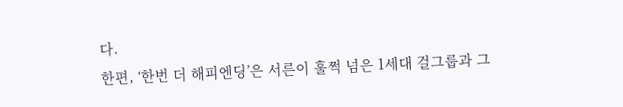다.
한편, ‘한번 더 해피엔딩’은 서른이 훌쩍 넘은 1세대 걸그룹과 그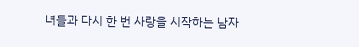녀들과 다시 한 번 사랑을 시작하는 남자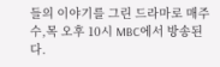들의 이야기를 그린 드라마로 매주 수,목 오후 10시 MBC에서 방송된다.